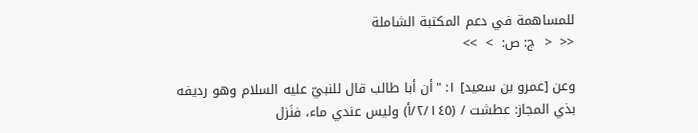للمساهمة في دعم المكتبة الشاملة
<<  <  ج: ص:  >  >>

وعن [عمرو بن سعيد] ١: "أن أبا طالب قال للنبيّ عليه السلام وهو رديفه بذي المجاز: عطشت / (٢/١٤٥/أ) وليس عندي ماء، فنَزل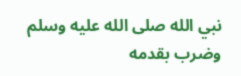نبي الله صلى الله عليه وسلم وضرب بقدمه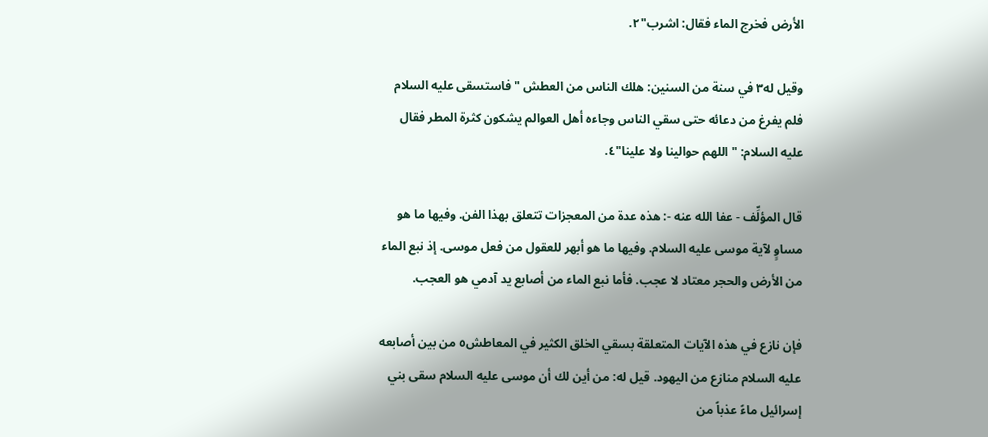الأرض فخرج الماء فقال: اشرب"٢.

وقيل له٣ في سنة من السنين: هلك الناس من العطش "فاستسقى عليه السلام فلم يفرغ من دعائه حتى سقي الناس وجاءه أهل العوالم يشكون كثرة المطر فقال عليه السلام: "اللهم حوالينا ولا علينا"٤.

قال المؤلِّف - عفا الله عنه -: هذه عدة من المعجزات تتعلق بهذا الفن. وفيها ما هو مساوٍ لآية موسى عليه السلام. وفيها ما هو أبهر للعقول من فعل موسى. إذ نبع الماء من الأرض والحجر معتاد لا عجب. فأما نبع الماء من أصابع يد آدمي هو العجب.

فإن نازع في هذه الآيات المتعلقة بسقي الخلق الكثير في المعاطش٥ من بين أصابعه عليه السلام منازع من اليهود. قيل له: من أين لك أن موسى عليه السلام سقى بني إسرائيل ماءً عذباً من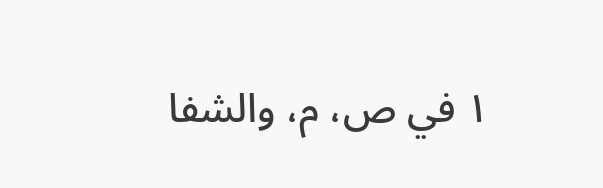١ في ص، م، والشفا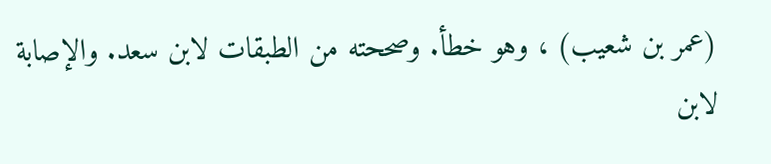(عمر بن شعيب) ، وهو خطأ. وصححته من الطبقات لابن سعد. والإصابة لابن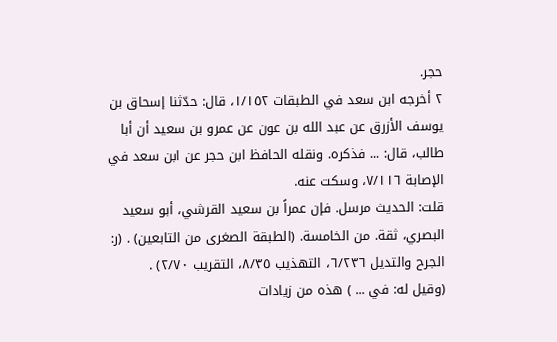حجر.
٢ أخرجه ابن سعد في الطبقات ١/١٥٢، قال: حدّثنا إسحاق بن يوسف الأزرق عن عبد الله بن عون عن عمرو بن سعيد أن أبا طالب، قال: ... فذكره. ونقله الحافظ ابن حجر عن ابن سعد في الإصابة ٧/١١٦، وسكت عنه.
قلت: الحديث مرسل. فإن عمراً بن سعيد القرشي، أبو سعيد البصري، ثقة. من الخامسة. (الطبقة الصغرى من التابعين) . (ر: الجرح والتديل ٦/٢٣٦، التهذيب ٨/٣٥، التقريب ٢/٧٠) .
(وقيل له: في ... ) هذه من زيادات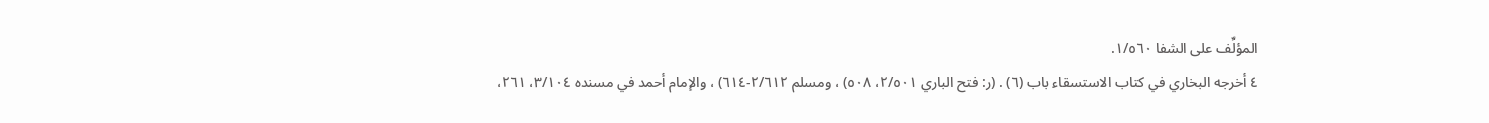المؤلِّف على الشفا ١/٥٦٠.
٤ أخرجه البخاري في كتاب الاستسقاء باب (٦) . (ر: فتح الباري ٢/٥٠١، ٥٠٨) ، ومسلم ٢/٦١٢-٦١٤) ، والإمام أحمد في مسنده ٣/١٠٤، ٢٦١،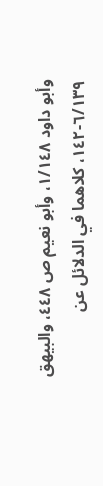وأبو داود ١/١٤٨، وأبو نعيم ص ٤٤٨، والبيهق ٦/١٣٩-١٤٢، كلاهما في الدلائل عن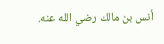أنس بن مالك رضي الله عنه.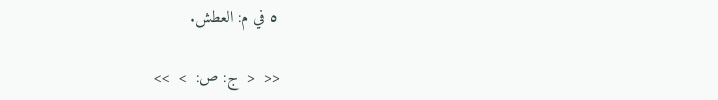٥ في م: العطش.

<<  <  ج: ص:  >  >>